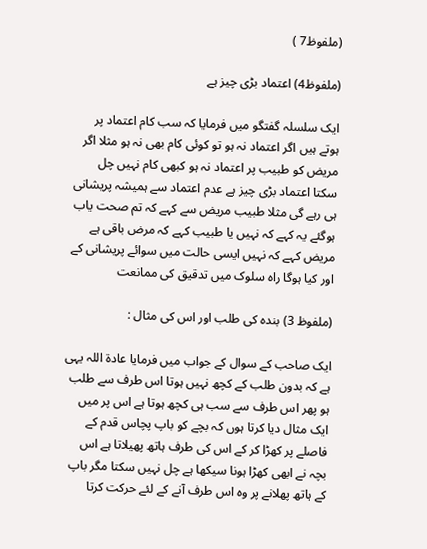(ملفوظ7 )

(ملفوظ4) اعتماد بڑی چیز ہے

ایک سلسلہ گفتگو میں فرمایا کہ سب کام اعتماد پر ہوتے ہیں اگر اعتماد نہ ہو تو کوئی کام بھی نہ ہو مثلا اگر مریض کو طبیب پر اعتماد نہ ہو کبھی کام نہیں چل سکتا اعتماد بڑی چیز ہے عدم اعتماد سے ہمیشہ پریشانی ہی رہے گی مثلا طبیب مریض سے کہے کہ تم صحت یاب ہوگئے یہ کہے کہ نہیں یا طبیب کہے کہ مرض باقی ہے مریض کہے کہ نہیں ایسی حالت میں سوائے پریشانی کے اور کیا ہوگا راہ سلوک میں تدقیق کی ممانعت

(ملفوظ 3) بندہ کی طلب اور اس کی مثال :

ایک صاحب کے سوال کے جواب میں فرمایا عادۃ اللہ یہی ہے کہ بدون طلب کے کچھ نہیں ہوتا اس طرف سے طلب ہو پھر اس طرف سے سب ہی کچھ ہوتا ہے اس پر میں ایک مثال دیا کرتا ہوں کہ بچے کو باپ پچاس قدم کے فاصلے پر کھڑا کر کے اس کی طرف ہاتھ پھیلاتا ہے اس بچہ نے ابھی کھڑا ہونا سیکھا ہے چل نہیں سکتا مگر باپ کے ہاتھ پھلانے پر وہ اس طرف آنے کے لئے حرکت کرتا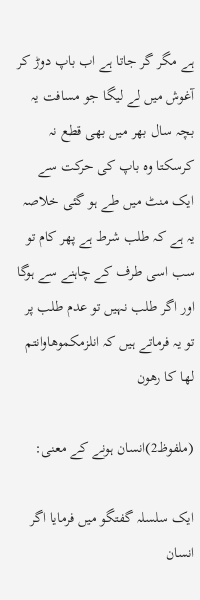ہے مگر گر جاتا ہے اب باپ دوڑ کر آغوش میں لے لیگا جو مسافت یہ بچہ سال بھر میں بھی قطع نہ کرسکتا وہ باپ کی حرکت سے ایک منٹ میں طے ہو گئی خلاصہ یہ ہے کہ طلب شرط ہے پھر کام تو سب اسی طرف کے چاہنے سے ہوگا اور اگر طلب نہیں تو عدم طلب پر تو یہ فرماتے ہیں کہ انلزمکموھاوانتم لھا کا رھون

(ملفوظ2)انسان ہونے کے معنی:

ایک سلسلہ گفتگو میں فرمایا اگر انسان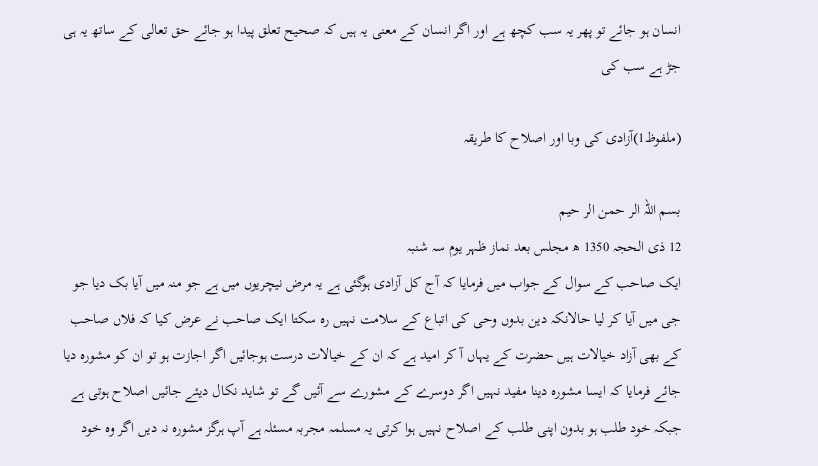انسان ہو جائے تو پھر یہ سب کچھ ہے اور اگر انسان کے معنی یہ ہیں کہ صحیح تعلق پیدا ہو جائے حق تعالی کے ساتھ یہ ہی جڑ ہے سب کی

(ملفوظ1)آزادی کی وبا اور اصلاح کا طریقہ

بسم اللہ الر حمن الر حیم
12 ذی الحجہ 1350 ھ مجلس بعد نماز ظہر یوم سہ شنبہ
ایک صاحب کے سوال کے جواب میں فرمایا کہ آج کل آزادی ہوگئی ہے یہ مرض نیچریوں میں ہے جو منہ میں آیا بک دیا جو جی میں آیا کر لیا حالانکہ دین بدوں وحی کی اتباع کے سلامت نہیں رہ سکتا ایک صاحب نے عرض کیا کہ فلاں صاحب کے بھی آزاد خیالات ہیں حضرت کے یہاں آ کر امید ہے کہ ان کے خیالات درست ہوجائیں اگر اجازت ہو تو ان کو مشورہ دیا جائے فرمایا کہ ایسا مشورہ دینا مفید نہیں اگر دوسرے کے مشورے سے آئیں گے تو شاید نکال دیئے جائیں اصلاح ہوتی ہے جبکہ خود طلب ہو بدون اپنی طلب کے اصلاح نہیں ہوا کرتی یہ مسلمہ مجربہ مسئلہ ہے آپ ہرگز مشورہ نہ دیں اگر وہ خود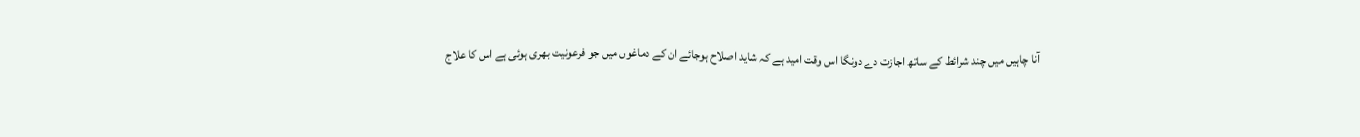آنا چاہیں میں چند شرائط کے ساتھ اجازت دے دونگا اس وقت امید ہے کہ شاید اصلاح ہوجائے ان کے دماغوں میں جو فرعونیت بھری ہوئی ہے اس کا علاج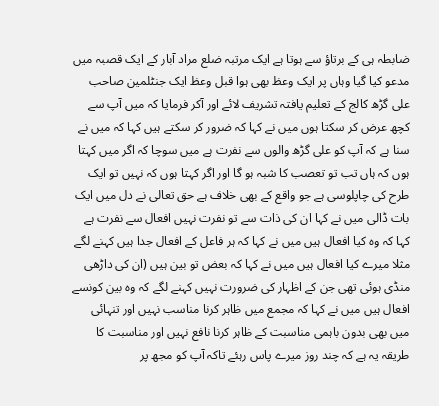ضابطہ ہی کے برتاؤ سے ہوتا ہے ایک مرتبہ ضلع مراد آبار کے ایک قصبہ میں مدعو کیا گیا وہاں پر ایک وعظ بھی ہوا قبل وعظ ایک جنٹلمین صاحب علی گڑھ کالج کے تعلیم یافتہ تشریف لائے اور آکر فرمایا کہ میں آپ سے کچھ عرض کر سکتا ہوں میں نے کہا کہ ضرور کر سکتے ہیں کہا کہ میں نے سنا ہے کہ آپ کو علی گڑھ والوں سے نفرت ہے میں سوچا کہ اگر میں کہتا ہوں کہ ہاں تب تو تعصب کا شبہ ہو گا اور اگر کہتا ہوں کہ نہیں تو ایک طرح کی چاپلوسی ہے جو واقع کے بھی خلاف ہے حق تعالی نے دل میں ایک بات ڈالی میں نے کہا ان کی ذات سے تو نفرت نہیں افعال سے نفرت ہے کہا کہ وہ کیا افعال ہیں میں نے کہا کہ ہر فاعل کے افعال جدا ہیں کہنے لگے مثلا میرے کیا افعال ہیں میں نے کہا کہ بعض تو بین ہیں (ان کی داڑھی منڈی ہوئی تھی جن کے اظہار کی ضرورت نہیں کہنے لگے کہ وہ بین کونسے افعال ہیں میں نے کہا کہ مجمع میں ظاہر کرنا مناسب نہیں اور تنہائی میں بھی بدون باہمی مناسبت کے ظاہر کرنا نافع نہیں اور مناسبت کا طریقہ یہ ہے کہ چند روز میرے پاس رہئے تاکہ آپ کو مجھ پر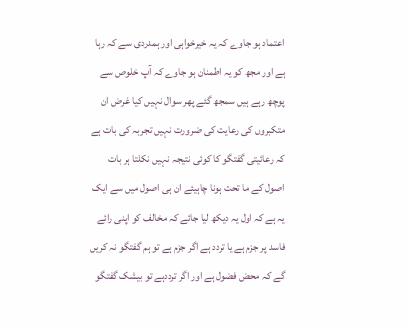اعتماد ہو جاوے کہ یہ خیرخواہی اور ہمدردی سے کہ رہا ہے اور مجھ کو یہ اطمنان ہو جاوے کہ آپ خلوص سے پوچھ رہے ہیں سمجھ گئے پھر سوال نہیں کیا غرض ان متکبروں کی رعایت کی ضرورت نہیں تجربہ کی بات ہے کہ رعائیتی گفتگو کا کوئی نتیجہ نہیں نکلتا ہر بات اصول کے ما تحت ہونا چاہیئے ان ہی اصول میں سے ایک یہ ہے کہ اول یہ دیکھ لیا جائے کہ مخالف کو اپنی رائے فاسد پر جزم ہے یا تردد ہے اگر جزم ہے تو ہم گفتگو نہ کریں گے کہ محض فضول ہے اور اگر ترددہے تو بیشک گفتگو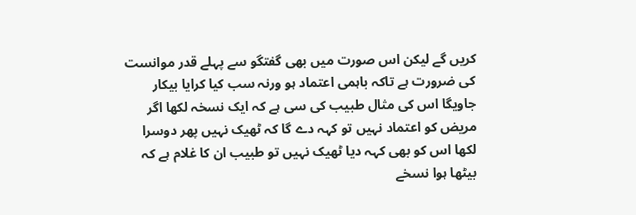کریں گے لیکن اس صورت میں بھی گفتگو سے پہلے قدر موانست کی ضرورت ہے تاکہ باہمی اعتماد ہو ورنہ سب کیا کرایا بیکار جاویگا اس کی مثال طبیب کی سی ہے کہ ایک نسخہ لکھا اگر مریض کو اعتماد نہیں تو کہہ دے گا کہ ٹھیک نہیں پھر دوسرا لکھا اس کو بھی کہہ دیا ٹھیک نہیں تو طبیب ان کا غلام ہے کہ بیٹھا ہوا نسخے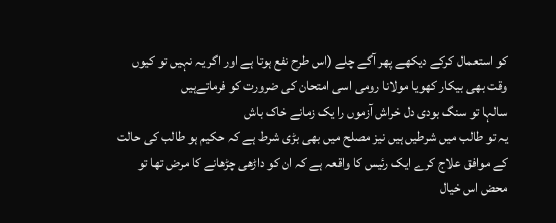کو استعمال کرکے دیکھے پھر آگے چلے (اس طرح نفع ہوتا ہے اور اگر یہ نہیں تو کیوں وقت بھی بیکار کھویا مولانا رومی اسی امتحان کی ضرورت کو فرماتےہیں
سالہا تو سنگ بودی دل خراش آزموں را یک زمانے خاک باش
یہ تو طالب میں شرطیں ہیں نیز مصلح میں بھی بڑی شرط ہے کہ حکیم ہو طالب کی حالت کے موافق علاج کرے ایک رئیس کا واقعہ ہے کہ ان کو داڑھی چڑھانے کا مرض تھا تو محض اس خیال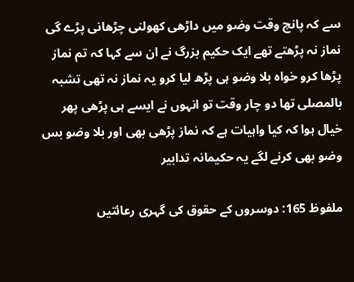سے کہ پانچ وقت وضو میں داڑھی کھولنی چڑھانی پڑے گی نماز نہ پڑھتے تھے ایک حکیم بزرگ نے ان سے کہا کہ تم نماز پڑھا کرو خواہ بلا وضو ہی پڑھ لیا کرو یہ نماز نہ تھی تشبہ بالمصلی تھا دو چار وقت تو انہوں نے ایسے ہی پڑھی پھر خیال ہوا کہ کیا واہیات ہے کہ نماز پڑھی بھی اور بلا وضو بس وضو بھی کرنے لگے یہ حکیمانہ تدابیر

ملفوظ 165: دوسروں کے حقوق کی گہری رعائتیں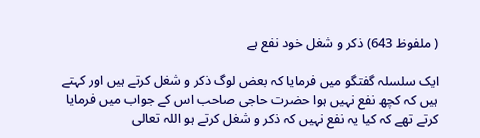( ملفوظ 643) ذکر و شغل خود نفع ہے

ایک سلسلہ گفتگو میں فرمایا کہ بعض لوگ ذکر و شغل کرتے ہیں اور کہتے ہیں کہ کچھ نفع نہیں ہوا حضرت حاجی صاحب اس کے جواب میں فرمایا کرتے تھے کہ کیا یہ نفع نہیں کہ ذکر و شغل کرتے ہو اللہ تعالی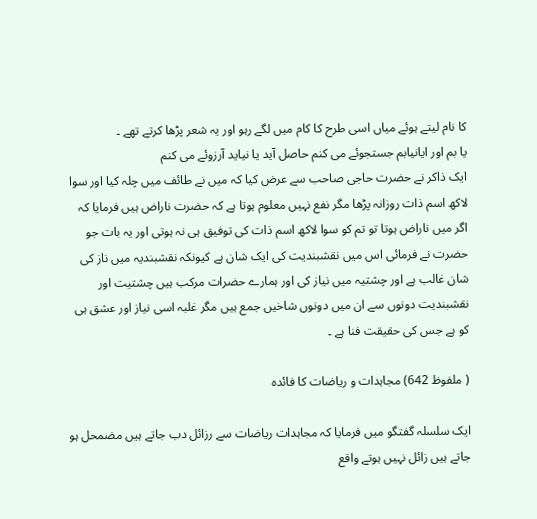کا نام لیتے ہوئے میاں اسی طرح کا کام میں لگے رہو اور یہ شعر پڑھا کرتے تھے ۔
یا بم اور ایانیابم جستجوئے می کنم حاصل آید یا نیاید آرزوئے می کنم
ایک ذاکر نے حضرت حاجی صاحب سے عرض کیا کہ میں نے طائف میں چلہ کیا اور سوا لاکھ اسم ذات روزانہ پڑھا مگر نفع نہیں معلوم ہوتا ہے کہ حضرت ناراض ہیں فرمایا کہ اگر میں ناراض ہوتا تو تم کو سوا لاکھ اسم ذات کی توفیق ہی نہ ہوتی اور یہ بات جو حضرت نے فرمائی اس میں نقشبندیت کی ایک شان ہے کیونکہ نقشبندیہ میں ناز کی شان غالب ہے اور چشتیہ میں نیاز کی اور ہمارے حضرات مرکب ہیں چشتیت اور نقشبندیت دونوں سے ان میں دونوں شاخیں جمع ہیں مگر غلبہ اسی نیاز اور عشق ہی کو ہے جس کی حقیقت فنا ہے ۔

( ملفوظ 642) مجاہدات و ریاضات کا فائدہ

ایک سلسلہ گفتگو میں فرمایا کہ مجاہدات ریاضات سے رزائل دب جاتے ہیں مضمحل ہو جاتے ہیں زائل نہیں ہوتے واقع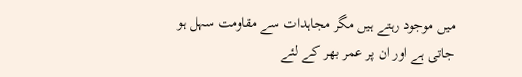میں موجود رہتے ہیں مگر مجاہدات سے مقاومت سہل ہو جاتی ہے اور ان پر عمر بھر کے لئے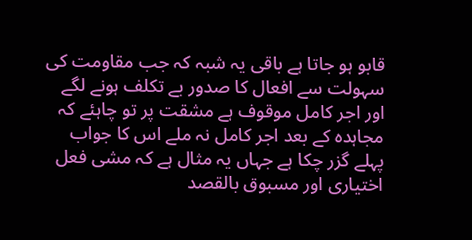قابو ہو جاتا ہے باقی یہ شبہ کہ جب مقاومت کی سہولت سے افعال کا صدور بے تکلف ہونے لگے اور اجر کامل موقوف ہے مشقت پر تو چاہئے کہ مجاہدہ کے بعد اجر کامل نہ ملے اس کا جواب پہلے گزر چکا ہے جہاں یہ مثال ہے کہ مشی فعل اختیاری اور مسبوق بالقصد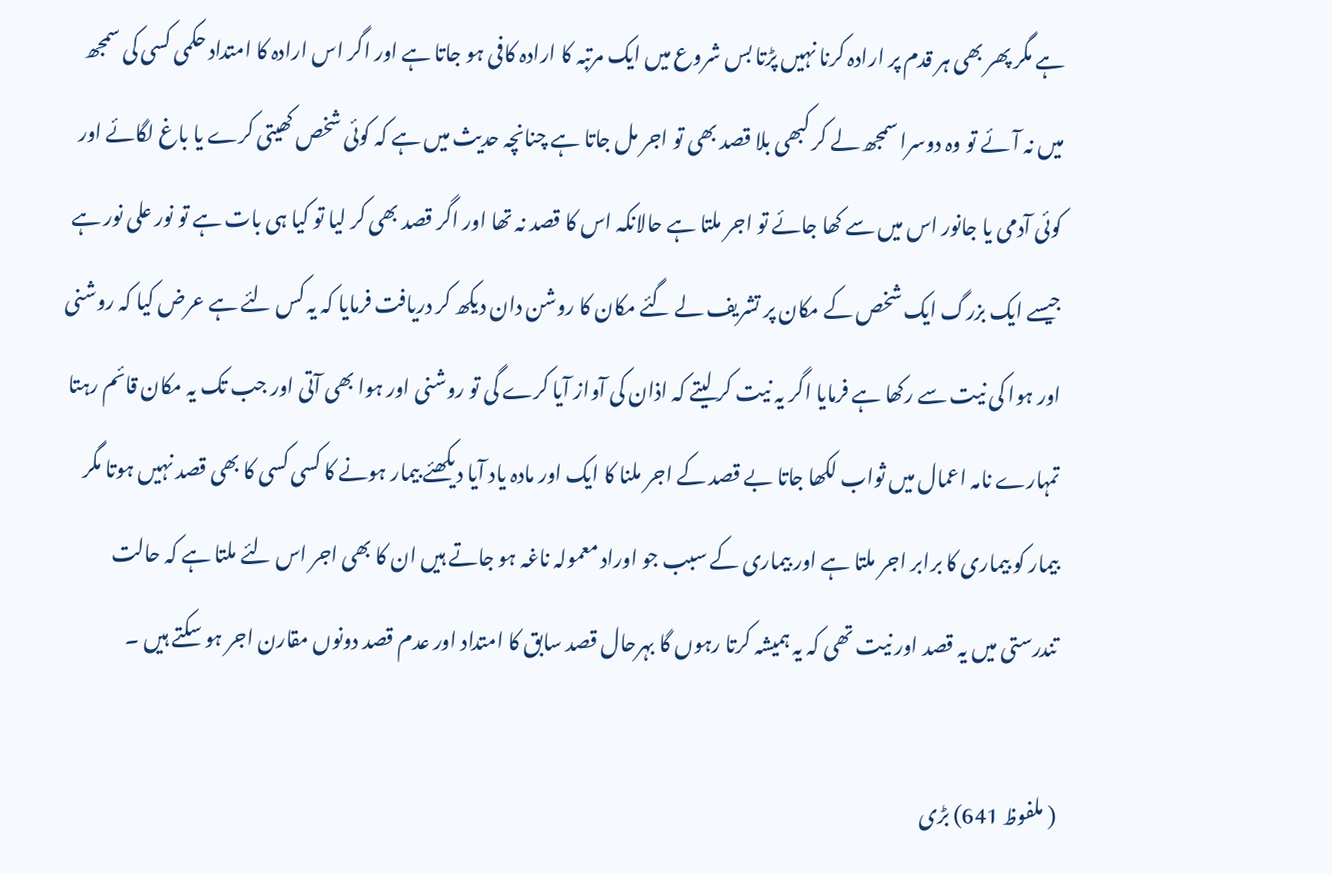ہے مگر پھر بھی ہر قدم پر ارادہ کرنا نہیں پڑتا بس شروع میں ایک مرتبہ کا ارادہ کافی ہو جاتا ہے اور اگر اس ارادہ کا امتداد حکمی کسی کی سمجھ میں نہ آئے تو وہ دوسرا سمجھ لے کر کبھی بلا قصد بھی تو اجر مل جاتا ہے چنانچہ حدیث میں ہے کہ کوئی شخص کھیتی کرے یا باغ لگائے اور کوئی آدمی یا جانور اس میں سے کھا جائے تو اجر ملتا ہے حالانکہ اس کا قصد نہ تھا اور اگر قصد بھی کر لیا تو کیا ہی بات ہے تو نور علی نور ہے جیسے ایک بزرگ ایک شخص کے مکان پر تشریف لے گئے مکان کا روشن دان دیکھ کر دریافت فرمایا کہ یہ کس لئے ہے عرض کیا کہ روشنی اور ہوا کی نیت سے رکھا ہے فرمایا اگر یہ نیت کر لیتے کہ اذان کی آواز آیا کرے گی تو روشنی اور ہوا بھی آتی اور جب تک یہ مکان قائم رہتا تمہارے نامہ اعمال میں ثواب لکھا جاتا بے قصد کے اجر ملنا کا ایک اور مادہ یاد آیا دیکھئے بیمار ہونے کا کسی کسی کا بھی قصد نہیں ہوتا مگر بیمار کو بیماری کا برابر اجر ملتا ہے اور بیماری کے سبب جو اوراد معمولہ ناغہ ہو جاتے ہیں ان کا بھی اجر اس لئے ملتا ہے کہ حالت تندرستی میں یہ قصد اور نیت تھی کہ یہ ہمیشہ کرتا رہوں گا بہرحال قصد سابق کا امتداد اور عدم قصد دونوں مقارن اجر ہو سکتے ہیں ۔

( ملفوظ 641) بڑی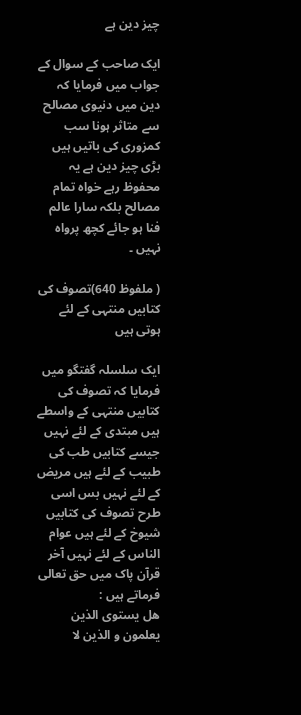چیز دین ہے

ایک صاحب کے سوال کے جواب میں فرمایا کہ دین میں دنیوی مصالح سے متاثر ہونا سب کمزوری کی باتیں ہیں بڑی چیز دین ہے یہ محفوظ رہے خواہ تمام مصالح بلکہ سارا عالم فنا ہو جائے کچھ پرواہ نہیں ۔

( ملفوظ 640)تصوف کی کتابیں منتہی کے لئے ہوتی ہیں

ایک سلسلہ گفتگو میں فرمایا کہ تصوف کی کتابیں منتہی کے واسطے ہیں مبتدی کے لئے نہیں جیسے کتابیں طب کی طبیب کے لئے ہیں مریض کے لئے نہیں بس اسی طرح تصوف کی کتابیں شیوخ کے لئے ہیں عوام الناس کے لئے نہیں آخر قرآن پاک میں حق تعالی فرماتے ہیں :
ھل یستوی الذین یعلمون و الذین لا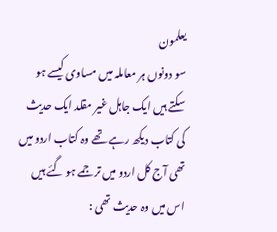یعلمون
سو دونوں ہر معاملہ میں مساوی کیسے ہو سکتے ہیں ایک جاہل غیر مقلد ایک حدیث کی کتاب دیکھ رہے تھے وہ کتاب اردو میں تھی آج کل اردو میں ترجمے ہو گئے ہیں اس میں وہ حدیث تھی :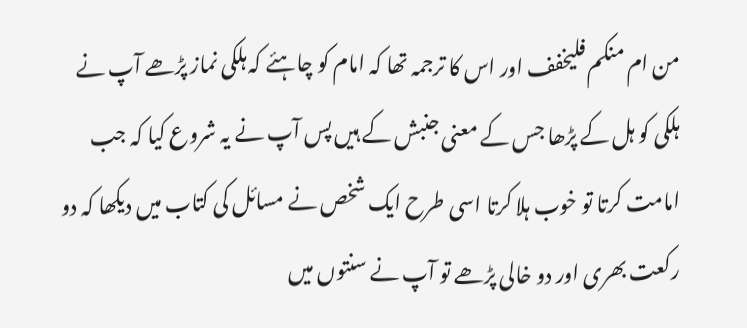من ام منکم فلیخفف اور اس کا ترجمہ تھا کہ امام کو چاہئے کہ ہلکی نماز پڑھے آپ نے ہلکی کو ہل کے پڑھا جس کے معنی جنبش کے ہیں پس آپ نے یہ شروع کیا کہ جب امامت کرتا تو خوب ہلا کرتا اسی طرح ایک شخص نے مسائل کی کتاب میں دیکھا کہ دو رکعت بھری اور دو خالی پڑھے تو آپ نے سنتوں میں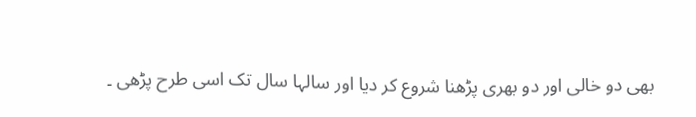بھی دو خالی اور دو بھری پڑھنا شروع کر دیا اور سالہا سال تک اسی طرح پڑھی ۔